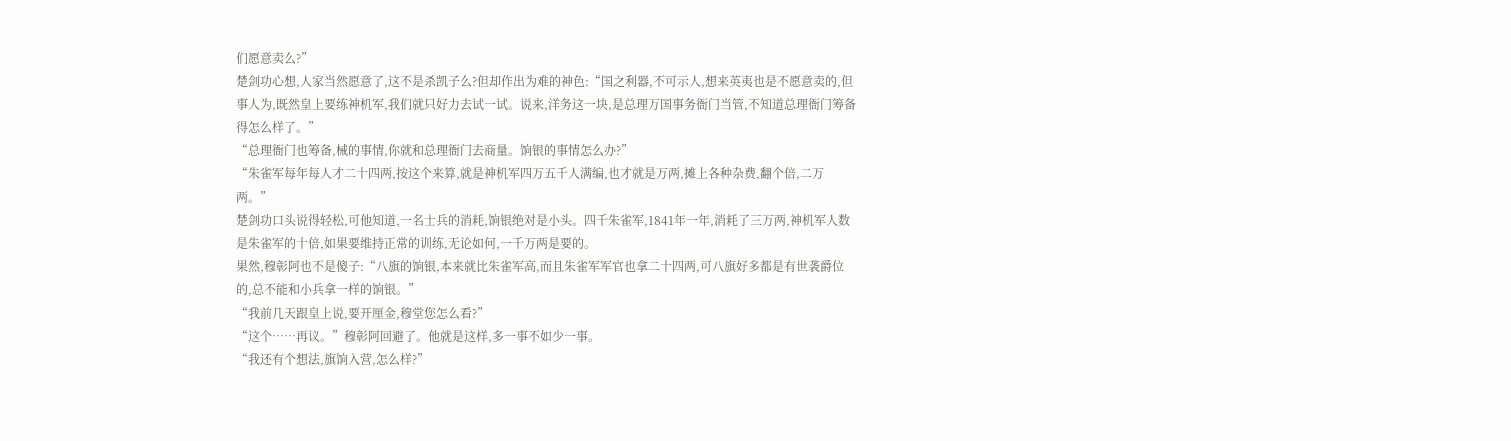们愿意卖么?”
楚剑功心想,人家当然愿意了,这不是杀凯子么?但却作出为难的神色:“国之利器,不可示人,想来英夷也是不愿意卖的,但事人为,既然皇上要练神机军,我们就只好力去试一试。说来,洋务这一块,是总理万国事务衙门当管,不知道总理衙门筹备得怎么样了。”
“总理衙门也筹备,械的事情,你就和总理衙门去商量。饷银的事情怎么办?”
“朱雀军每年每人才二十四两,按这个来算,就是神机军四万五千人满编,也才就是万两,摊上各种杂费,翻个倍,二万两。”
楚剑功口头说得轻松,可他知道,一名士兵的消耗,饷银绝对是小头。四千朱雀军,1841年一年,消耗了三万两,神机军人数是朱雀军的十倍,如果要维持正常的训练,无论如何,一千万两是要的。
果然,穆彰阿也不是傻子:“八旗的饷银,本来就比朱雀军高,而且朱雀军军官也拿二十四两,可八旗好多都是有世袭爵位的,总不能和小兵拿一样的饷银。”
“我前几天跟皇上说,要开厘金,穆堂您怎么看?”
“这个……再议。”穆彰阿回避了。他就是这样,多一事不如少一事。
“我还有个想法,旗饷入营,怎么样?”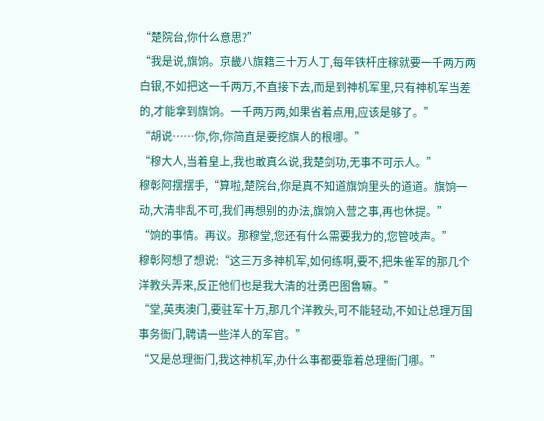“楚院台,你什么意思?”
“我是说,旗饷。京畿八旗籍三十万人丁,每年铁杆庄稼就要一千两万两白银,不如把这一千两万,不直接下去,而是到神机军里,只有神机军当差的,才能拿到旗饷。一千两万两,如果省着点用,应该是够了。”
“胡说……你,你,你简直是要挖旗人的根哪。”
“穆大人,当着皇上,我也敢真么说,我楚剑功,无事不可示人。”
穆彰阿摆摆手,“算啦,楚院台,你是真不知道旗饷里头的道道。旗饷一动,大清非乱不可,我们再想别的办法,旗饷入营之事,再也休提。”
“饷的事情。再议。那穆堂,您还有什么需要我力的,您管吱声。”
穆彰阿想了想说:“这三万多神机军,如何练啊,要不,把朱雀军的那几个洋教头弄来,反正他们也是我大清的壮勇巴图鲁嘛。”
“堂,英夷澳门,要驻军十万,那几个洋教头,可不能轻动,不如让总理万国事务衙门,聘请一些洋人的军官。”
“又是总理衙门,我这神机军,办什么事都要靠着总理衙门哪。”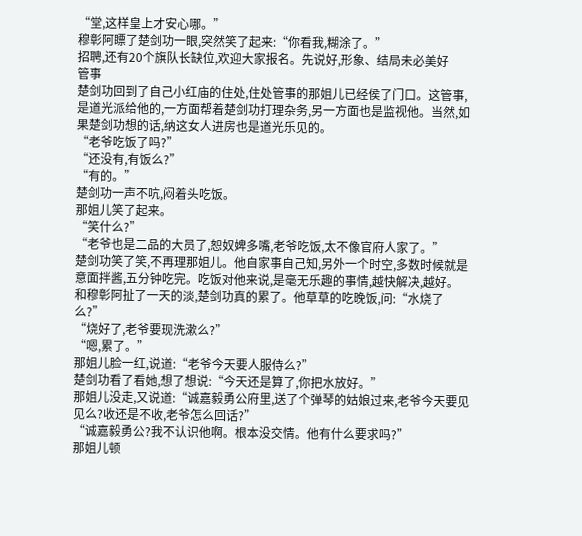“堂,这样皇上才安心哪。”
穆彰阿瞟了楚剑功一眼,突然笑了起来:“你看我,糊涂了。”
招聘,还有20个旗队长缺位,欢迎大家报名。先说好,形象、结局未必美好
管事
楚剑功回到了自己小红庙的住处,住处管事的那姐儿已经侯了门口。这管事,是道光派给他的,一方面帮着楚剑功打理杂务,另一方面也是监视他。当然,如果楚剑功想的话,纳这女人进房也是道光乐见的。
“老爷吃饭了吗?”
“还没有,有饭么?”
“有的。”
楚剑功一声不吭,闷着头吃饭。
那姐儿笑了起来。
“笑什么?”
“老爷也是二品的大员了,恕奴婢多嘴,老爷吃饭,太不像官府人家了。”
楚剑功笑了笑,不再理那姐儿。他自家事自己知,另外一个时空,多数时候就是意面拌酱,五分钟吃完。吃饭对他来说,是毫无乐趣的事情,越快解决,越好。
和穆彰阿扯了一天的淡,楚剑功真的累了。他草草的吃晚饭,问:“水烧了么?”
“烧好了,老爷要现洗漱么?”
“嗯,累了。”
那姐儿脸一红,说道:“老爷今天要人服侍么?”
楚剑功看了看她,想了想说:“今天还是算了,你把水放好。”
那姐儿没走,又说道:“诚嘉毅勇公府里,送了个弹琴的姑娘过来,老爷今天要见见么?收还是不收,老爷怎么回话?”
“诚嘉毅勇公?我不认识他啊。根本没交情。他有什么要求吗?”
那姐儿顿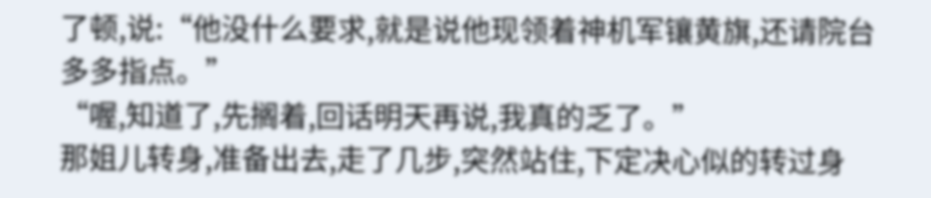了顿,说:“他没什么要求,就是说他现领着神机军镶黄旗,还请院台多多指点。”
“喔,知道了,先搁着,回话明天再说,我真的乏了。”
那姐儿转身,准备出去,走了几步,突然站住,下定决心似的转过身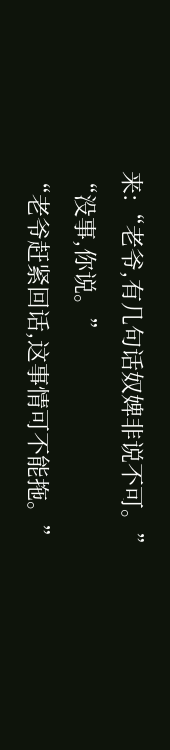来:“老爷,有几句话奴婢非说不可。”
“没事,你说。”
“老爷赶紧回话,这事情可不能拖。”